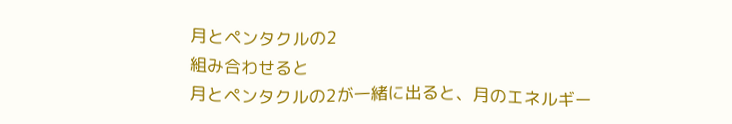月とペンタクルの2
組み合わせると
月とペンタクルの2が一緒に出ると、月のエネルギー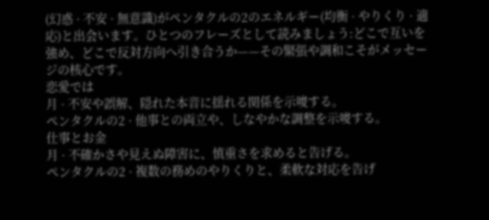(幻惑 · 不安 · 無意識)がペンタクルの2のエネルギー(均衡 · やりくり · 適応)と出会います。ひとつのフレーズとして読みましょう:どこで互いを強め、どこで反対方向へ引き合うか——その緊張や調和こそがメッセージの核心です。
恋愛では
月 · 不安や誤解、隠れた本音に揺れる関係を示唆する。
ペンタクルの2 · 他事との両立や、しなやかな調整を示唆する。
仕事とお金
月 · 不確かさや見えぬ障害に、慎重さを求めると告げる。
ペンタクルの2 · 複数の務めのやりくりと、柔軟な対応を告げ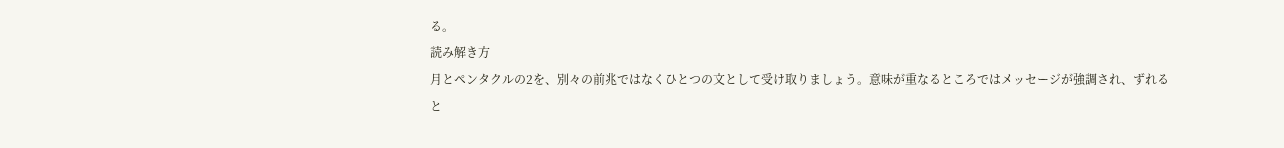る。
読み解き方
月とペンタクルの2を、別々の前兆ではなくひとつの文として受け取りましょう。意味が重なるところではメッセージが強調され、ずれると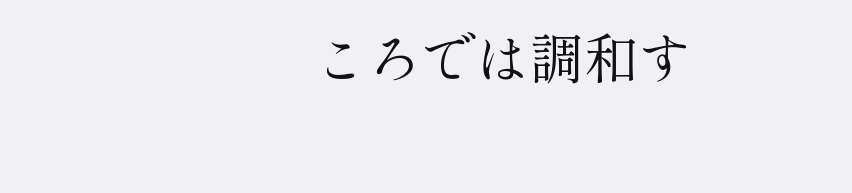ころでは調和す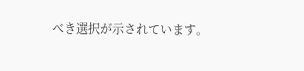べき選択が示されています。